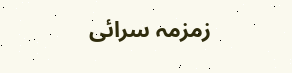زمزمہ سرائی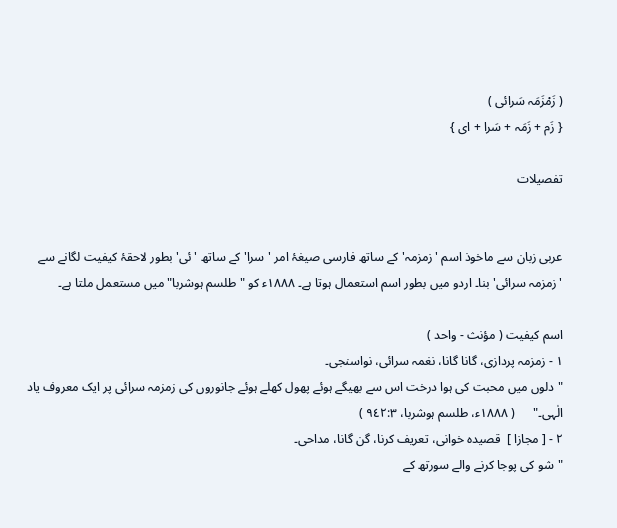( زَمْزَمَہ سَرائی )
{ زَم + زَمَہ + سَرا + ای }

تفصیلات


عربی زبان سے ماخوذ اسم 'زمزمہ' کے ساتھ فارسی صیغۂ امر 'سرا' کے ساتھ 'ئی' بطور لاحقۂ کیفیت لگانے سے 'زمزمہ سرائی' بنا۔ اردو میں بطور اسم استعمال ہوتا ہے۔ ١٨٨٨ء کو "طلسم ہوشربا" میں مستعمل ملتا ہے۔

اسم کیفیت ( مؤنث - واحد )
١ - زمزمہ پردازی، گانا گانا، نغمہ سرائی، نواسنجی۔
"دلوں میں محبت کی ہوا درخت اس سے بھیگے ہوئے پھول کھلے ہوئے جانوروں کی زمزمہ سرائی پر ایک معروف یاد الٰہی۔"      ( ١٨٨٨ء، طلسم ہوشربا، ٩٤٢:٣ )
٢ - [ مجازا ]  قصیدہ خوانی، تعریف کرنا، گن گانا، مداحی۔
"شو کی پوجا کرنے والے سورتھ کے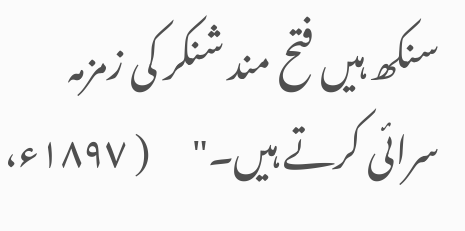سنکھ ہیں فتح مند شنکر کی زمزمہ سرائی کرتے ہیں۔"      ( ١٨٩٧ء،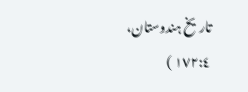تاریخ ہندوستان، ١٧٢:٤ )